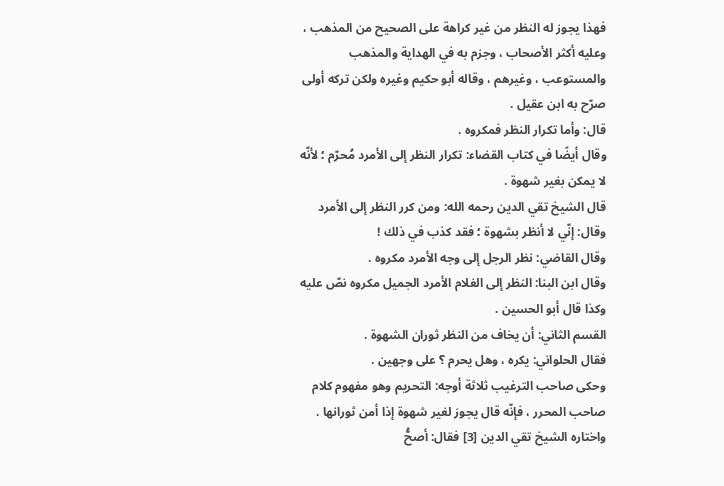فهذا يجوز له النظر من غير كراهة على الصحيح من المذهب ، وعليه أكثر الأصحاب ، وجزم به في الهداية والمذهب والمستوعب ، وغيرهم ، وقاله أبو حكيم وغيره ولكن تركه أولى صرّح به ابن عقيل .
قال: وأما تكرار النظر فمكروه .
وقال أيضًا في كتاب القضاء: تكرار النظر إلى الأمرد مُحرّم ؛ لأنّه لا يمكن بغير شهوة .
قال الشيخ تقي الدين رحمه الله: ومن كرر النظر إلى الأمرد وقال: إنّي لا أنظر بشهوة ؛ فقد كذب في ذلك !
وقال القاضي: نظر الرجل إلى وجه الأمرد مكروه .
وقال ابن البنا: النظر إلى الغلام الأمرد الجميل مكروه نصّ عليه وكذا قال أبو الحسين .
القسم الثاني: أن يخاف من النظر ثوران الشهوة .
فقال الحلواني: يكره ، وهل يحرم ؟ على وجهين .
وحكى صاحب الترغيب ثلاثة أوجه: التحريم وهو مفهوم كلام صاحب المحرر ، فإنّه قال يجوز لغير شهوة إذا أمن ثورانها .
واختاره الشيخ تقي الدين [3] فقال: أصحُّ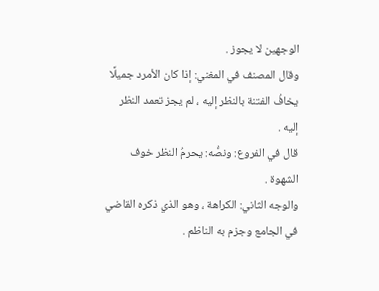الوجهين لا يجوز .
وقال المصنف في المغني: إذا كان الأمرد جميلًا يخافُ الفتنة بالنظر إليه ، لم يجز تعمد النظر إليه .
قال في الفروع: ونصُّه: يحرمُ النظر خوف الشهوة .
والوجه الثاني: الكراهة ، وهو الذي ذكره القاضي في الجامع وجزم به الناظم .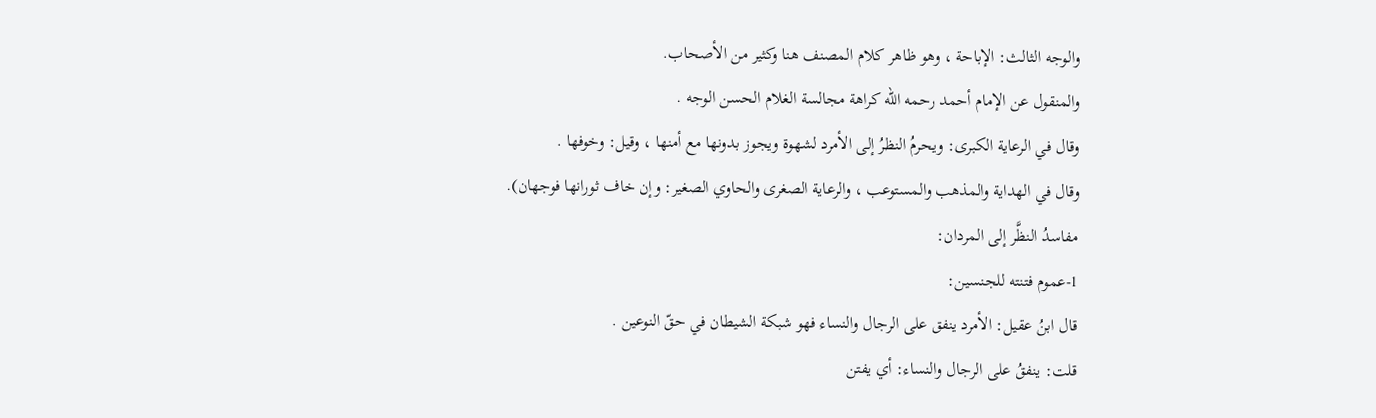والوجه الثالث: الإباحة ، وهو ظاهر كلام المصنف هنا وكثير من الأصحاب.
والمنقول عن الإمام أحمد رحمه الله كراهة مجالسة الغلام الحسن الوجه .
وقال في الرعاية الكبرى: ويحرمُ النظرُ إلى الأمرد لشهوة ويجوز بدونها مع أمنها ، وقيل: وخوفها .
وقال في الهداية والمذهب والمستوعب ، والرعاية الصغرى والحاوي الصغير: وإن خاف ثورانها فوجهان).
مفاسدُ النظَّر إلى المردان:
1-عموم فتنته للجنسين:
قال ابنُ عقيل: الأمرد ينفق على الرجال والنساء فهو شبكة الشيطان في حقّ النوعين .
قلت: ينفقُ على الرجال والنساء: أي يفتن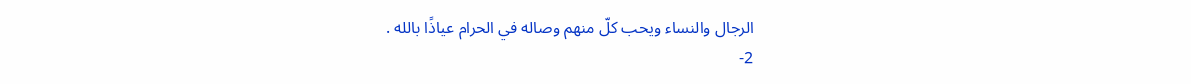الرجال والنساء ويحب كلّ منهم وصاله في الحرام عياذًا بالله .
2-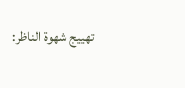تهييج شهوة الناظر: